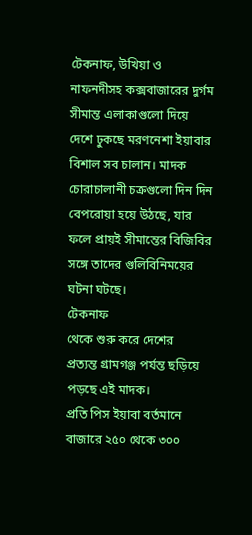টেকনাফ, উখিয়া ও নাফনদীসহ কক্সবাজারের দুর্গম সীমান্ত এলাকাগুলো দিয়ে দেশে ঢুকছে মরণনেশা ইয়াবার বিশাল সব চালান। মাদক চোরাচালানী চক্রগুলো দিন দিন বেপরোয়া হয়ে উঠছে, যার ফলে প্রায়ই সীমান্তের বিজিবির সঙ্গে তাদের গুলিবিনিময়ের ঘটনা ঘটছে।
টেকনাফ
থেকে শুরু করে দেশের
প্রত্যন্ত গ্রামগঞ্জ পর্যন্ত ছড়িয়ে পড়ছে এই মাদক।
প্রতি পিস ইয়াবা বর্তমানে
বাজারে ২৫০ থেকে ৩০০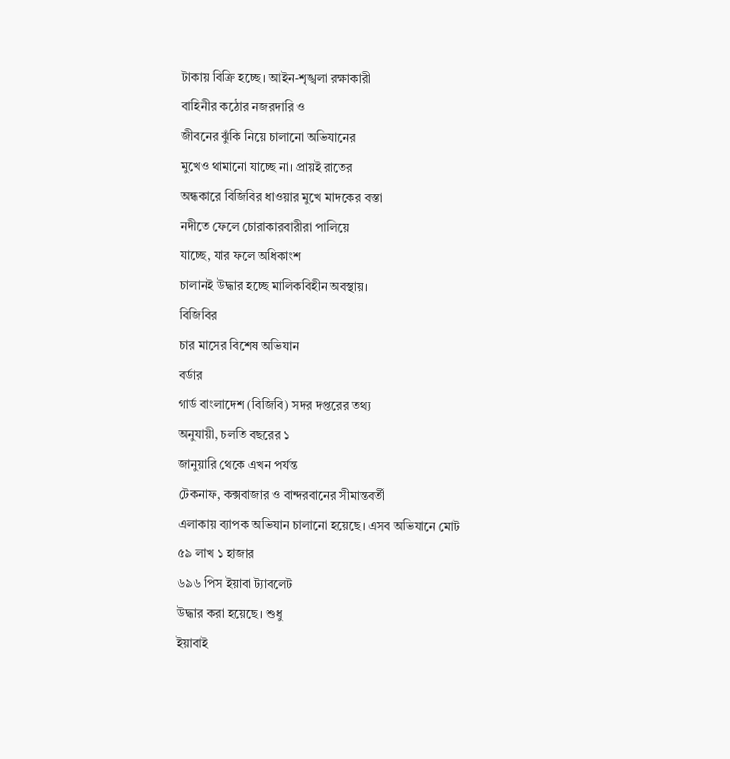টাকায় বিক্রি হচ্ছে। আইন-শৃঙ্খলা রক্ষাকারী
বাহিনীর কঠোর নজরদারি ও
জীবনের ঝুঁকি নিয়ে চালানো অভিযানের
মুখেও থামানো যাচ্ছে না। প্রায়ই রাতের
অন্ধকারে বিজিবির ধাওয়ার মুখে মাদকের বস্তা
নদীতে ফেলে চোরাকারবারীরা পালিয়ে
যাচ্ছে, যার ফলে অধিকাংশ
চালানই উদ্ধার হচ্ছে মালিকবিহীন অবস্থায়।
বিজিবির
চার মাসের বিশেষ অভিযান
বর্ডার
গার্ড বাংলাদেশ (বিজিবি) সদর দপ্তরের তথ্য
অনুযায়ী, চলতি বছরের ১
জানুয়ারি থেকে এখন পর্যন্ত
টেকনাফ, কক্সবাজার ও বান্দরবানের সীমান্তবর্তী
এলাকায় ব্যাপক অভিযান চালানো হয়েছে। এসব অভিযানে মোট
৫৯ লাখ ১ হাজার
৬৯৬ পিস ইয়াবা ট্যাবলেট
উদ্ধার করা হয়েছে। শুধু
ইয়াবাই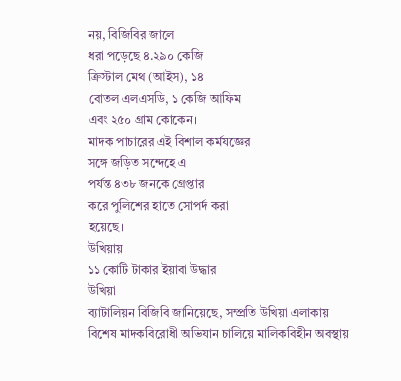নয়, বিজিবির জালে
ধরা পড়েছে ৪.২৯০ কেজি
ক্রিস্টাল মেথ (আইস), ১৪
বোতল এলএসডি, ১ কেজি আফিম
এবং ২৫০ গ্রাম কোকেন।
মাদক পাচারের এই বিশাল কর্মযজ্ঞের
সঙ্গে জড়িত সন্দেহে এ
পর্যন্ত ৪৩৮ জনকে গ্রেপ্তার
করে পুলিশের হাতে সোপর্দ করা
হয়েছে।
উখিয়ায়
১১ কোটি টাকার ইয়াবা উদ্ধার
উখিয়া
ব্যাটালিয়ন বিজিবি জানিয়েছে, সম্প্রতি উখিয়া এলাকায় বিশেষ মাদকবিরোধী অভিযান চালিয়ে মালিকবিহীন অবস্থায়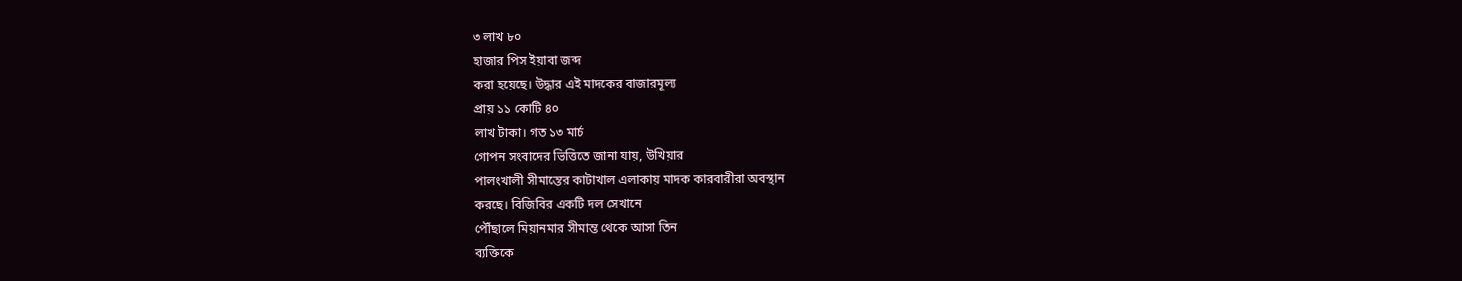৩ লাখ ৮০
হাজার পিস ইয়াবা জব্দ
করা হয়েছে। উদ্ধার এই মাদকের বাজারমূল্য
প্রায় ১১ কোটি ৪০
লাখ টাকা। গত ১৩ মার্চ
গোপন সংবাদের ভিত্তিতে জানা যায়, উখিয়ার
পালংখালী সীমান্তের কাটাখাল এলাকায় মাদক কারবারীরা অবস্থান
করছে। বিজিবির একটি দল সেখানে
পৌঁছালে মিয়ানমার সীমান্ত থেকে আসা তিন
ব্যক্তিকে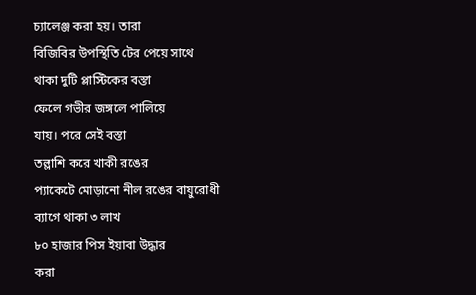চ্যালেঞ্জ করা হয়। তারা
বিজিবির উপস্থিতি টের পেয়ে সাথে
থাকা দুটি প্লাস্টিকের বস্তা
ফেলে গভীর জঙ্গলে পালিয়ে
যায়। পরে সেই বস্তা
তল্লাশি করে খাকী রঙের
প্যাকেটে মোড়ানো নীল রঙের বায়ুরোধী
ব্যাগে থাকা ৩ লাখ
৮০ হাজার পিস ইয়াবা উদ্ধার
করা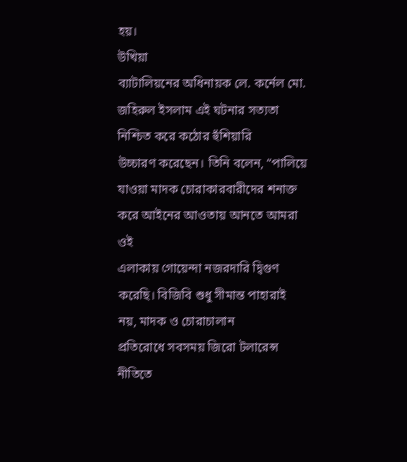হয়।
উখিয়া
ব্যাটালিয়নের অধিনায়ক লে. কর্নেল মো.
জহিরুল ইসলাম এই ঘটনার সত্যতা
নিশ্চিত করে কঠোর হুঁশিয়ারি
উচ্চারণ করেছেন। তিনি বলেন, “পালিয়ে
যাওয়া মাদক চোরাকারবারীদের শনাক্ত
করে আইনের আওতায় আনতে আমরা ওই
এলাকায় গোয়েন্দা নজরদারি দ্বিগুণ করেছি। বিজিবি শুধু সীমান্ত পাহারাই
নয়, মাদক ও চোরাচালান
প্রতিরোধে সবসময় জিরো টলারেন্স নীতিতে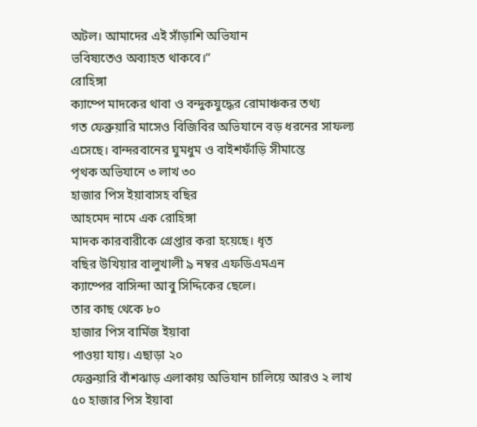অটল। আমাদের এই সাঁড়াশি অভিযান
ভবিষ্যতেও অব্যাহত থাকবে।”
রোহিঙ্গা
ক্যাম্পে মাদকের থাবা ও বন্দুকযুদ্ধের রোমাঞ্চকর তথ্য
গত ফেব্রুয়ারি মাসেও বিজিবির অভিযানে বড় ধরনের সাফল্য
এসেছে। বান্দরবানের ঘুমধুম ও বাইশফাঁড়ি সীমান্তে
পৃথক অভিযানে ৩ লাখ ৩০
হাজার পিস ইয়াবাসহ বছির
আহমেদ নামে এক রোহিঙ্গা
মাদক কারবারীকে গ্রেপ্তার করা হয়েছে। ধৃত
বছির উখিয়ার বালুখালী ৯ নম্বর এফডিএমএন
ক্যাম্পের বাসিন্দা আবু সিদ্দিকের ছেলে।
তার কাছ থেকে ৮০
হাজার পিস বার্মিজ ইয়াবা
পাওয়া যায়। এছাড়া ২০
ফেব্রুয়ারি বাঁশঝাড় এলাকায় অভিযান চালিয়ে আরও ২ লাখ
৫০ হাজার পিস ইয়াবা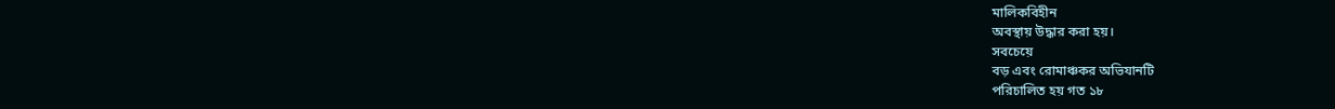মালিকবিহীন
অবস্থায় উদ্ধার করা হয়।
সবচেয়ে
বড় এবং রোমাঞ্চকর অভিযানটি
পরিচালিত হয় গত ১৮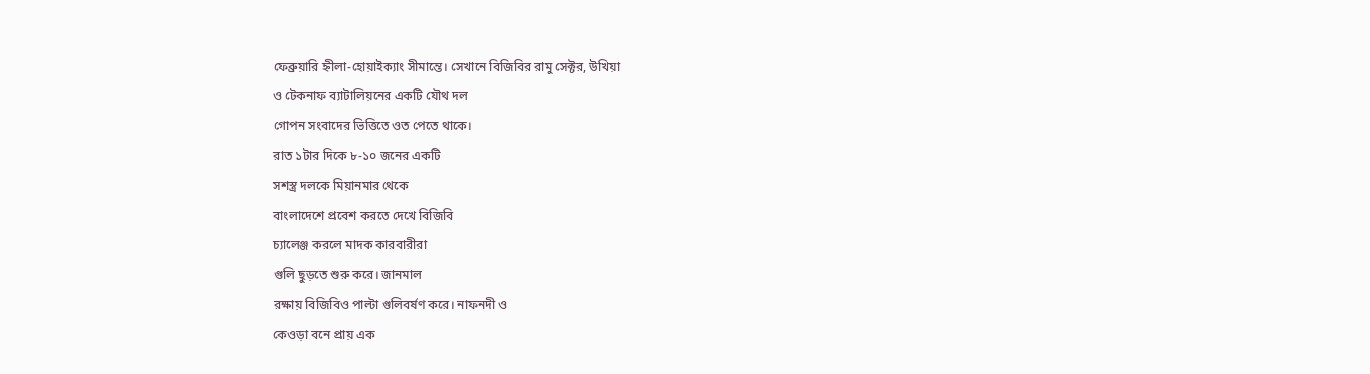ফেব্রুয়ারি হ্নীলা-হোয়াইক্যাং সীমান্তে। সেখানে বিজিবির রামু সেক্টর, উখিয়া
ও টেকনাফ ব্যাটালিয়নের একটি যৌথ দল
গোপন সংবাদের ভিত্তিতে ওত পেতে থাকে।
রাত ১টার দিকে ৮-১০ জনের একটি
সশস্ত্র দলকে মিয়ানমার থেকে
বাংলাদেশে প্রবেশ করতে দেখে বিজিবি
চ্যালেঞ্জ করলে মাদক কারবারীরা
গুলি ছুড়তে শুরু করে। জানমাল
রক্ষায় বিজিবিও পাল্টা গুলিবর্ষণ করে। নাফনদী ও
কেওড়া বনে প্রায় এক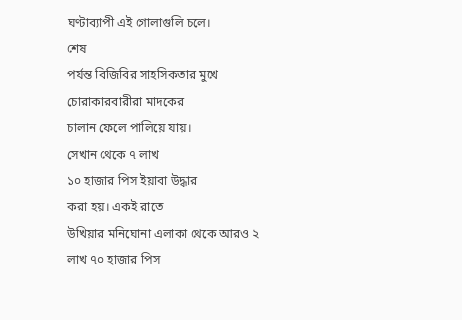ঘণ্টাব্যাপী এই গোলাগুলি চলে।
শেষ
পর্যন্ত বিজিবির সাহসিকতার মুখে চোরাকারবারীরা মাদকের
চালান ফেলে পালিয়ে যায়।
সেখান থেকে ৭ লাখ
১০ হাজার পিস ইয়াবা উদ্ধার
করা হয়। একই রাতে
উখিয়ার মনিঘোনা এলাকা থেকে আরও ২
লাখ ৭০ হাজার পিস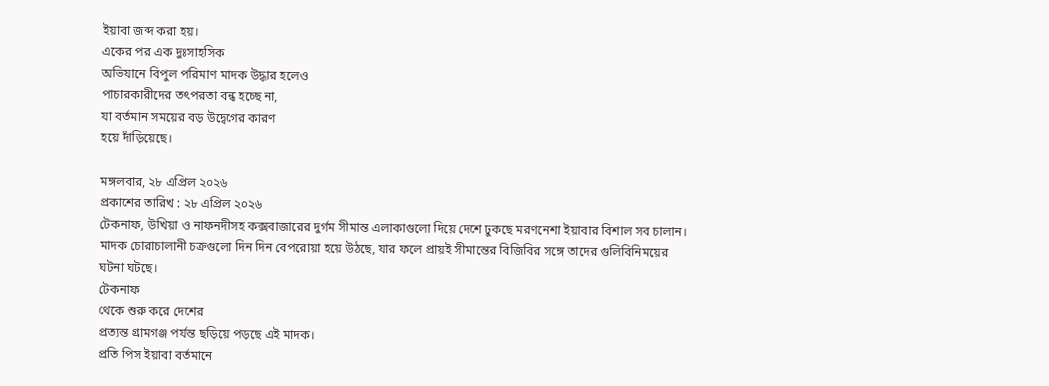ইয়াবা জব্দ করা হয়।
একের পর এক দুঃসাহসিক
অভিযানে বিপুল পরিমাণ মাদক উদ্ধার হলেও
পাচারকারীদের তৎপরতা বন্ধ হচ্ছে না,
যা বর্তমান সময়ের বড় উদ্বেগের কারণ
হয়ে দাঁড়িয়েছে।

মঙ্গলবার, ২৮ এপ্রিল ২০২৬
প্রকাশের তারিখ : ২৮ এপ্রিল ২০২৬
টেকনাফ, উখিয়া ও নাফনদীসহ কক্সবাজারের দুর্গম সীমান্ত এলাকাগুলো দিয়ে দেশে ঢুকছে মরণনেশা ইয়াবার বিশাল সব চালান। মাদক চোরাচালানী চক্রগুলো দিন দিন বেপরোয়া হয়ে উঠছে, যার ফলে প্রায়ই সীমান্তের বিজিবির সঙ্গে তাদের গুলিবিনিময়ের ঘটনা ঘটছে।
টেকনাফ
থেকে শুরু করে দেশের
প্রত্যন্ত গ্রামগঞ্জ পর্যন্ত ছড়িয়ে পড়ছে এই মাদক।
প্রতি পিস ইয়াবা বর্তমানে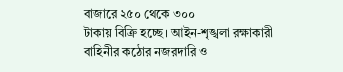বাজারে ২৫০ থেকে ৩০০
টাকায় বিক্রি হচ্ছে। আইন-শৃঙ্খলা রক্ষাকারী
বাহিনীর কঠোর নজরদারি ও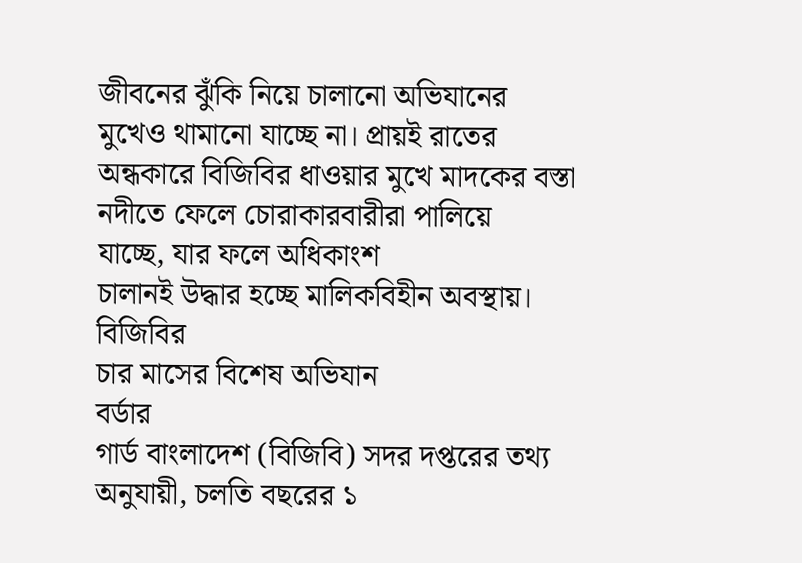জীবনের ঝুঁকি নিয়ে চালানো অভিযানের
মুখেও থামানো যাচ্ছে না। প্রায়ই রাতের
অন্ধকারে বিজিবির ধাওয়ার মুখে মাদকের বস্তা
নদীতে ফেলে চোরাকারবারীরা পালিয়ে
যাচ্ছে, যার ফলে অধিকাংশ
চালানই উদ্ধার হচ্ছে মালিকবিহীন অবস্থায়।
বিজিবির
চার মাসের বিশেষ অভিযান
বর্ডার
গার্ড বাংলাদেশ (বিজিবি) সদর দপ্তরের তথ্য
অনুযায়ী, চলতি বছরের ১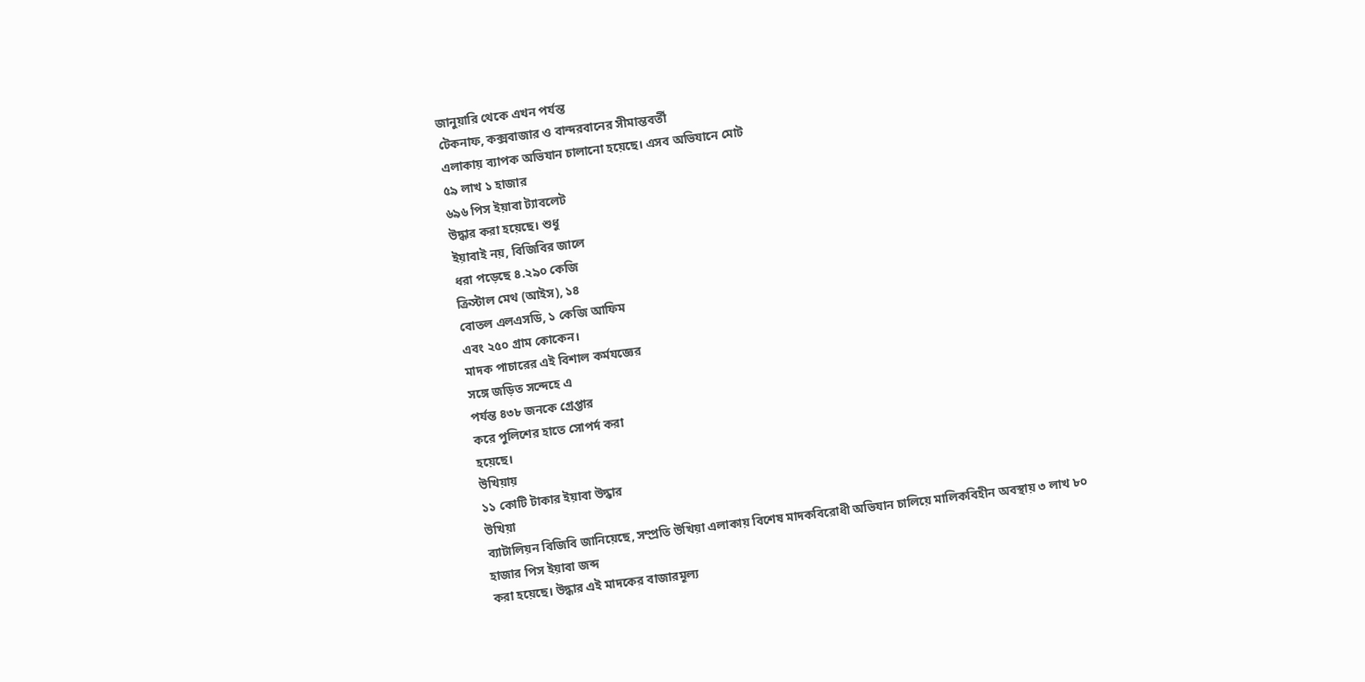জানুয়ারি থেকে এখন পর্যন্ত
টেকনাফ, কক্সবাজার ও বান্দরবানের সীমান্তবর্তী
এলাকায় ব্যাপক অভিযান চালানো হয়েছে। এসব অভিযানে মোট
৫৯ লাখ ১ হাজার
৬৯৬ পিস ইয়াবা ট্যাবলেট
উদ্ধার করা হয়েছে। শুধু
ইয়াবাই নয়, বিজিবির জালে
ধরা পড়েছে ৪.২৯০ কেজি
ক্রিস্টাল মেথ (আইস), ১৪
বোতল এলএসডি, ১ কেজি আফিম
এবং ২৫০ গ্রাম কোকেন।
মাদক পাচারের এই বিশাল কর্মযজ্ঞের
সঙ্গে জড়িত সন্দেহে এ
পর্যন্ত ৪৩৮ জনকে গ্রেপ্তার
করে পুলিশের হাতে সোপর্দ করা
হয়েছে।
উখিয়ায়
১১ কোটি টাকার ইয়াবা উদ্ধার
উখিয়া
ব্যাটালিয়ন বিজিবি জানিয়েছে, সম্প্রতি উখিয়া এলাকায় বিশেষ মাদকবিরোধী অভিযান চালিয়ে মালিকবিহীন অবস্থায় ৩ লাখ ৮০
হাজার পিস ইয়াবা জব্দ
করা হয়েছে। উদ্ধার এই মাদকের বাজারমূল্য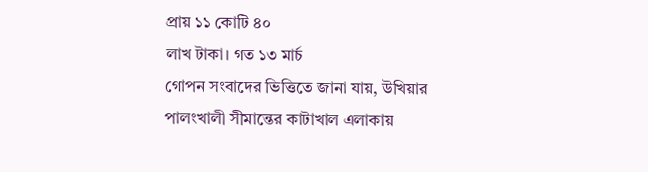প্রায় ১১ কোটি ৪০
লাখ টাকা। গত ১৩ মার্চ
গোপন সংবাদের ভিত্তিতে জানা যায়, উখিয়ার
পালংখালী সীমান্তের কাটাখাল এলাকায়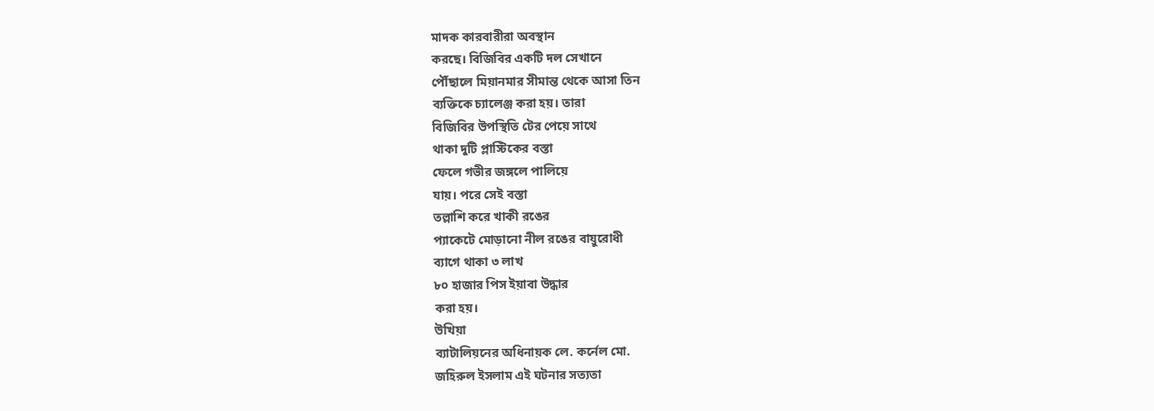মাদক কারবারীরা অবস্থান
করছে। বিজিবির একটি দল সেখানে
পৌঁছালে মিয়ানমার সীমান্ত থেকে আসা তিন
ব্যক্তিকে চ্যালেঞ্জ করা হয়। তারা
বিজিবির উপস্থিতি টের পেয়ে সাথে
থাকা দুটি প্লাস্টিকের বস্তা
ফেলে গভীর জঙ্গলে পালিয়ে
যায়। পরে সেই বস্তা
তল্লাশি করে খাকী রঙের
প্যাকেটে মোড়ানো নীল রঙের বায়ুরোধী
ব্যাগে থাকা ৩ লাখ
৮০ হাজার পিস ইয়াবা উদ্ধার
করা হয়।
উখিয়া
ব্যাটালিয়নের অধিনায়ক লে. কর্নেল মো.
জহিরুল ইসলাম এই ঘটনার সত্যতা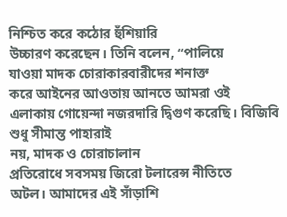নিশ্চিত করে কঠোর হুঁশিয়ারি
উচ্চারণ করেছেন। তিনি বলেন, “পালিয়ে
যাওয়া মাদক চোরাকারবারীদের শনাক্ত
করে আইনের আওতায় আনতে আমরা ওই
এলাকায় গোয়েন্দা নজরদারি দ্বিগুণ করেছি। বিজিবি শুধু সীমান্ত পাহারাই
নয়, মাদক ও চোরাচালান
প্রতিরোধে সবসময় জিরো টলারেন্স নীতিতে
অটল। আমাদের এই সাঁড়াশি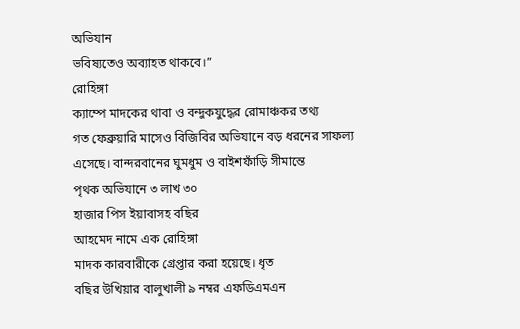অভিযান
ভবিষ্যতেও অব্যাহত থাকবে।”
রোহিঙ্গা
ক্যাম্পে মাদকের থাবা ও বন্দুকযুদ্ধের রোমাঞ্চকর তথ্য
গত ফেব্রুয়ারি মাসেও বিজিবির অভিযানে বড় ধরনের সাফল্য
এসেছে। বান্দরবানের ঘুমধুম ও বাইশফাঁড়ি সীমান্তে
পৃথক অভিযানে ৩ লাখ ৩০
হাজার পিস ইয়াবাসহ বছির
আহমেদ নামে এক রোহিঙ্গা
মাদক কারবারীকে গ্রেপ্তার করা হয়েছে। ধৃত
বছির উখিয়ার বালুখালী ৯ নম্বর এফডিএমএন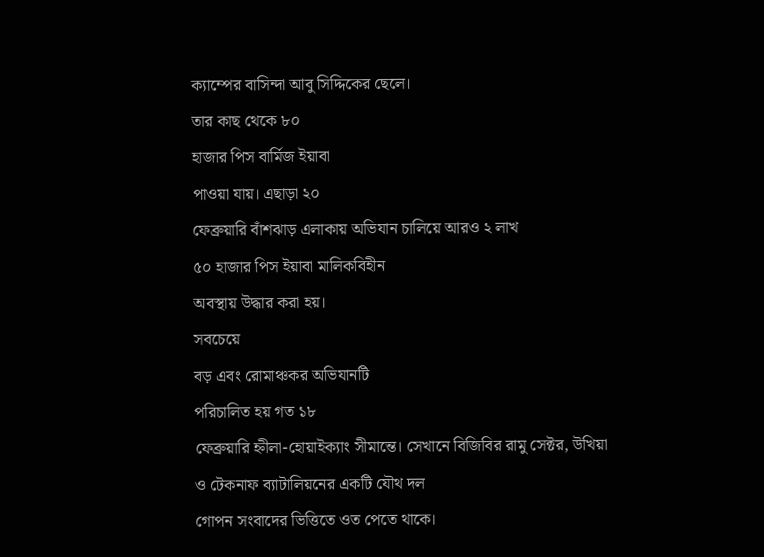ক্যাম্পের বাসিন্দা আবু সিদ্দিকের ছেলে।
তার কাছ থেকে ৮০
হাজার পিস বার্মিজ ইয়াবা
পাওয়া যায়। এছাড়া ২০
ফেব্রুয়ারি বাঁশঝাড় এলাকায় অভিযান চালিয়ে আরও ২ লাখ
৫০ হাজার পিস ইয়াবা মালিকবিহীন
অবস্থায় উদ্ধার করা হয়।
সবচেয়ে
বড় এবং রোমাঞ্চকর অভিযানটি
পরিচালিত হয় গত ১৮
ফেব্রুয়ারি হ্নীলা-হোয়াইক্যাং সীমান্তে। সেখানে বিজিবির রামু সেক্টর, উখিয়া
ও টেকনাফ ব্যাটালিয়নের একটি যৌথ দল
গোপন সংবাদের ভিত্তিতে ওত পেতে থাকে।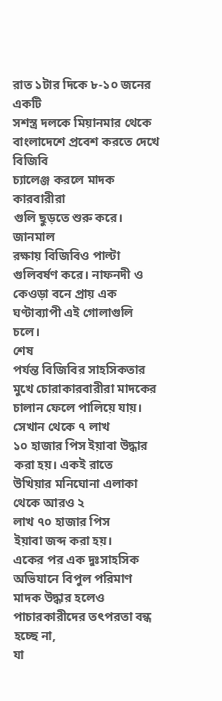রাত ১টার দিকে ৮-১০ জনের একটি
সশস্ত্র দলকে মিয়ানমার থেকে
বাংলাদেশে প্রবেশ করতে দেখে বিজিবি
চ্যালেঞ্জ করলে মাদক কারবারীরা
গুলি ছুড়তে শুরু করে। জানমাল
রক্ষায় বিজিবিও পাল্টা গুলিবর্ষণ করে। নাফনদী ও
কেওড়া বনে প্রায় এক
ঘণ্টাব্যাপী এই গোলাগুলি চলে।
শেষ
পর্যন্ত বিজিবির সাহসিকতার মুখে চোরাকারবারীরা মাদকের
চালান ফেলে পালিয়ে যায়।
সেখান থেকে ৭ লাখ
১০ হাজার পিস ইয়াবা উদ্ধার
করা হয়। একই রাতে
উখিয়ার মনিঘোনা এলাকা থেকে আরও ২
লাখ ৭০ হাজার পিস
ইয়াবা জব্দ করা হয়।
একের পর এক দুঃসাহসিক
অভিযানে বিপুল পরিমাণ মাদক উদ্ধার হলেও
পাচারকারীদের তৎপরতা বন্ধ হচ্ছে না,
যা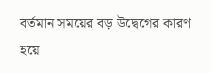বর্তমান সময়ের বড় উদ্বেগের কারণ
হয়ে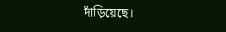দাঁড়িয়েছে।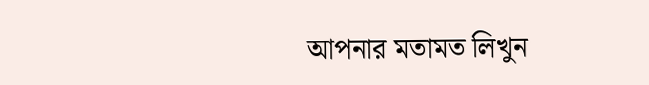আপনার মতামত লিখুন